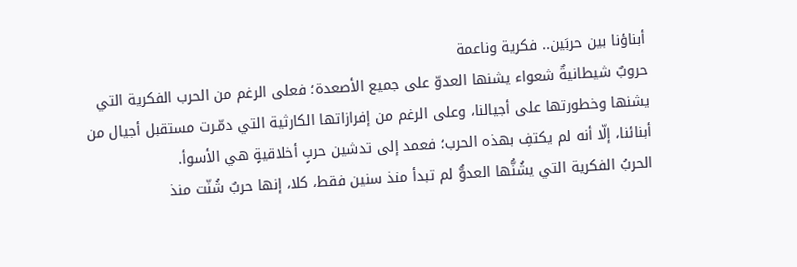أبناؤنا بين حربَين.. فكرية وناعمة
حروبٌ شيطانيةٌ شعواء يشنها العدوّ على جميع الأصعدة؛ فعلى الرغم من الحرب الفكرية التي يشنها وخطورتها على أجيالنا، وعلى الرغم من إفرازاتها الكارثية التي دمّـرت مستقبل أجيال من أبنائنا، إلّا أنه لم يكتفِ بهذه الحرب؛ فعمد إلى تدشين حربٍ أخلاقيةٍ هي الأسوأ.
الحربُ الفكرية التي يشُنُّها العدوُّ لم تبدأ منذ سنين فقط، كلا، إنها حربٌ شُنّت منذ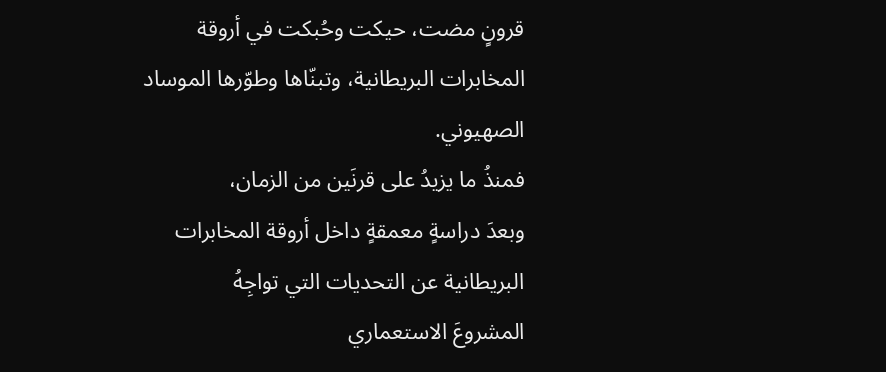قرونٍ مضت، حيكت وحُبكت في أروقة المخابرات البريطانية، وتبنّاها وطوّرها الموساد الصهيوني.
فمنذُ ما يزيدُ على قرنَين من الزمان،
وبعدَ دراسةٍ معمقةٍ داخل أروقة المخابرات البريطانية عن التحديات التي تواجِهُ
المشروعَ الاستعماري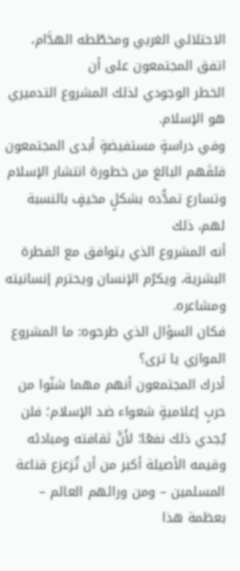الاحتلالي الغربي ومخطّطه الهدَّام، اتفق المجتمعون على أن
الخطر الوجودي لذلك المشروع التدميري هو الإسلام.
وفي دراسةٍ مستفيضةٍ أبدى المجتمعون
قلقَهم البالغ من خطورة انتشار الإسلام وتسارع تمدُّده بشكلٍ مخيفٍ بالنسبة لهم، ذلك
أنه المشروع الذي يتوافق مع الفطرة البشرية، ويكرّم الإنسان ويحترم إنسانيته
ومشاعره.
فكان السؤال الذي طرحوه: ما المشروع
الموازي يا ترى؟
أدرك المجتمعون أنهم مهما شنّوا من
حربٍ إعلاميةٍ شعواء ضد الإسلام؛ فلن يُجدي ذلك نفعًا؛ لأَنَّ ثقافته ومبادئه
وقيمه الأصيلة أكبر من أن تُزعزع قناعة المسلمين – ومن ورائهم العالم – بعظمة هذا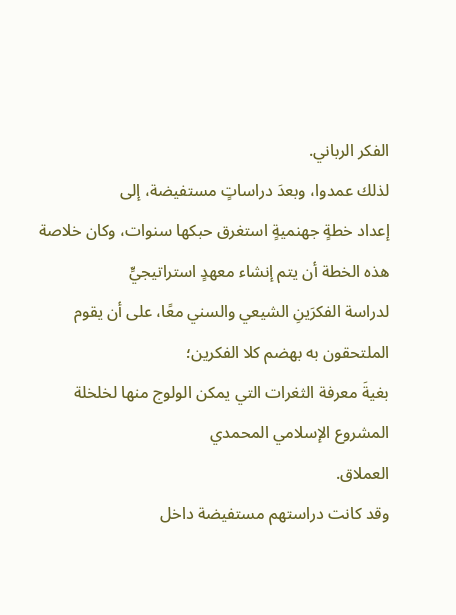الفكر الرباني.
لذلك عمدوا، وبعدَ دراساتٍ مستفيضة، إلى
إعداد خطةٍ جهنميةٍ استغرق حبكها سنوات، وكان خلاصة هذه الخطة أن يتم إنشاء معهدٍ استراتيجيٍّ
لدراسة الفكرَينِ الشيعي والسني معًا، على أن يقوم الملتحقون به بهضم كلا الفكرين؛
بغيةَ معرفة الثغرات التي يمكن الولوج منها لخلخلة المشروع الإسلامي المحمدي
العملاق.
وقد كانت دراستهم مستفيضة داخل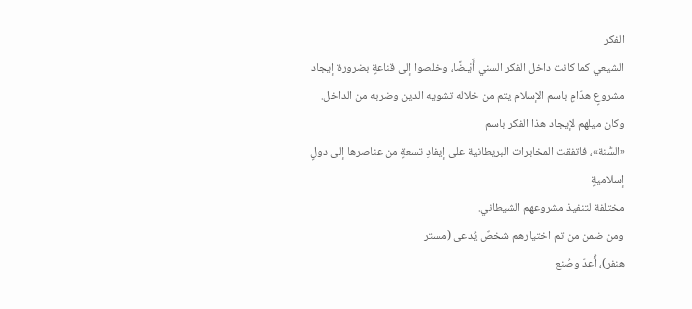الفكر
الشيعي كما كانت داخل الفكر السني أَيْـضًا، وخلصوا إلى قناعةٍ بضرورة إيجاد
مشروعٍ هدّامٍ باسم الإسلام يتم من خلاله تشويه الدين وضربه من الداخل.
وكان ميلهم لإيجاد هذا الفكر باسم
«السُّنة»، فاتفقت المخابرات البريطانية على إيفادِ تسعةٍ من عناصرها إلى دولٍ إسلاميةٍ
مختلفة لتنفيذ مشروعهم الشيطاني.
ومن ضمن من تم اختيارهم شخصٌ يُدعى (مستر
هنفر)، أُعدّ وصُنع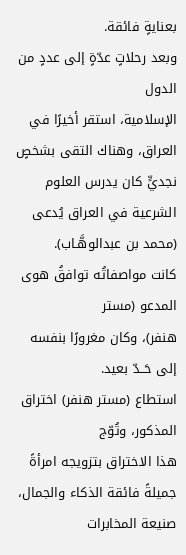بعنايةٍ فائقة.
وبعد رحلاتٍ عدّةٍ إلى عددٍ من الدول
الإسلامية، استقر أخيرًا في العراق، وهناك التقى بشخصٍ نجديٍّ كان يدرس العلوم
الشرعية في العراق يُدعى (محمد بن عبدالوهَّـاب).
كانت مواصفاتُه توافقُ هوى المدعو (مستر
هنفر)، وكان مغرورًا بنفسه إلى حَــدّ بعيد.
استطاع (مستر هنفر) اختراق المذكور، وتُوّج
هذا الاختراق بتزويجه امرأةً جميلةً فائقة الذكاء والجمال، صنيعة المخابرات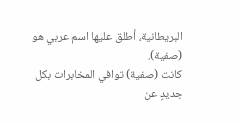البريطانية، أطلق عليها اسم عربي هو (صفية).
كانت (صفية) توافي المخابرات بكل
جديدٍ عن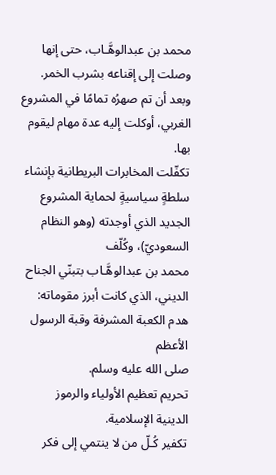محمد بن عبدالوهَّـاب، حتى إنها وصلت إلى إقناعه بشرب الخمر.
وبعد أن تم صهرُه تمامًا في المشروع
الغربي، أوكلت إليه عدة مهام ليقوم بها.
تكفّلت المخابرات البريطانية بإنشاء
سلطةٍ سياسيةٍ لحماية المشروع الجديد الذي أوجدته (وهو النظام السعوديّ)، وكُلّف
محمد بن عبدالوهَّـاب بتبنّي الجناح الديني، الذي كانت أبرز مقوماته:
هدم الكعبة المشرفة وقبة الرسول الأعظم
صلى الله عليه وسلم.
تحريم تعظيم الأولياء والرموز
الدينية الإسلامية.
تكفير كُـلّ من لا ينتمي إلى فكر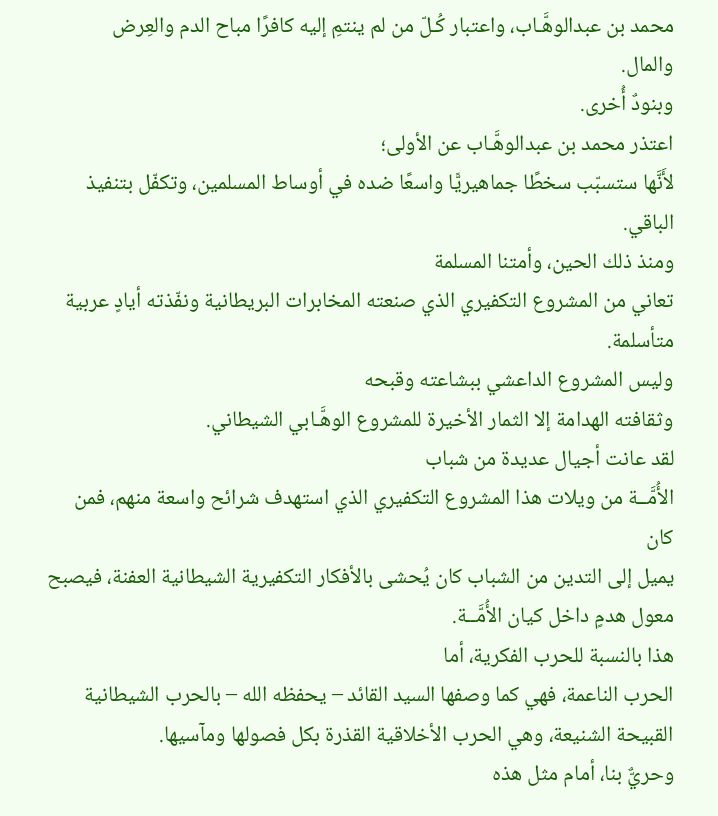محمد بن عبدالوهَّـاب، واعتبار كُـلّ من لم ينتمِ إليه كافرًا مباح الدم والعِرض
والمال.
وبنودٌ أُخرى.
اعتذر محمد بن عبدالوهَّـاب عن الأولى؛
لأَنَّها ستسبّب سخطًا جماهيريًّا واسعًا ضده في أوساط المسلمين، وتكفّل بتنفيذ
الباقي.
ومنذ ذلك الحين، وأمتنا المسلمة
تعاني من المشروع التكفيري الذي صنعته المخابرات البريطانية ونفّذته أيادٍ عربية
متأسلمة.
وليس المشروع الداعشي ببشاعته وقبحه
وثقافته الهدامة إلا الثمار الأخيرة للمشروع الوهَّـابي الشيطاني.
لقد عانت أجيال عديدة من شباب
الأُمَّــة من ويلات هذا المشروع التكفيري الذي استهدف شرائح واسعة منهم، فمن كان
يميل إلى التدين من الشباب كان يُحشى بالأفكار التكفيرية الشيطانية العفنة، فيصبح
معول هدمٍ داخل كيان الأُمَّــة.
هذا بالنسبة للحرب الفكرية، أما
الحرب الناعمة، فهي كما وصفها السيد القائد – يحفظه الله – بالحرب الشيطانية
القبيحة الشنيعة، وهي الحرب الأخلاقية القذرة بكل فصولها ومآسيها.
وحريٌّ بنا، أمام مثل هذه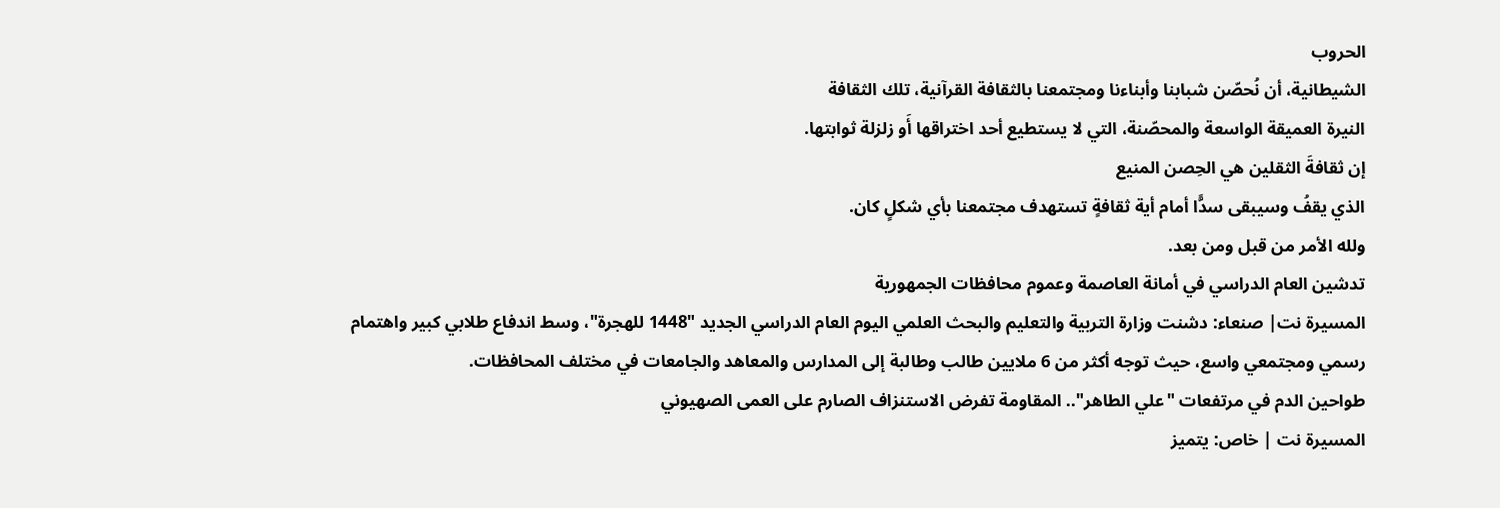الحروب
الشيطانية، أن نُحصّن شبابنا وأبناءنا ومجتمعنا بالثقافة القرآنية، تلك الثقافة
النيرة العميقة الواسعة والمحصّنة، التي لا يستطيع أحد اختراقها أَو زلزلة ثوابتها.
إن ثقافةَ الثقلين هي الحِصن المنيع
الذي يقفُ وسيبقى سدًّا أمام أية ثقافةٍ تستهدف مجتمعنا بأي شكلٍ كان.
ولله الأمر من قبل ومن بعد.
تدشين العام الدراسي في أمانة العاصمة وعموم محافظات الجمهورية
المسيرة نت| صنعاء: دشنت وزارة التربية والتعليم والبحث العلمي اليوم العام الدراسي الجديد "1448 للهجرة"، وسط اندفاع طلابي كبير واهتمام رسمي ومجتمعي واسع، حيث توجه أكثر من 6 ملايين طالب وطالبة إلى المدارس والمعاهد والجامعات في مختلف المحافظات.
طواحين الدم في مرتفعات "علي الطاهر".. المقاومة تفرض الاستنزاف الصارم على العمى الصهيوني
المسيرة نت | خاص: يتميز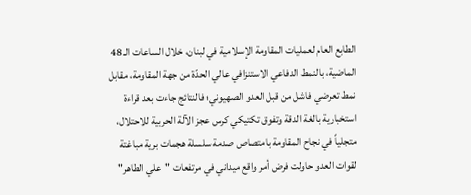الطابع العام لعمليات المقاومة الإسلامية في لبنان، خلال الساعات الـ 48 الماضية، بالنمط الدفاعي الاستنزافي عالي الحدّة من جهة المقاومة، مقابل نمط تعرضي فاشل من قبل العدو الصهيوني؛ فالنتائج جاءت بعد قراءة استخبارية بالغة الدقة وتفوق تكتيكي كرس عجز الآلة الحربية للاحتلال، متجلياً في نجاح المقاومة بامتصاص صدمة سلسلة هجمات برية مباغتة لقوات العدو حاولت فرض أمر واقع ميداني في مرتفعات "علي الطاهر"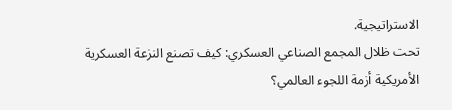الاستراتيجية.
تحت ظلال المجمع الصناعي العسكري: كيف تصنع النزعة العسكرية الأمريكية أزمة اللجوء العالمي؟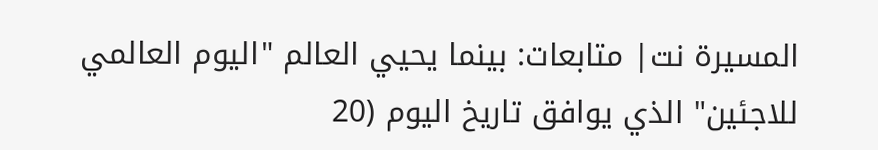المسيرة نت| متابعات: بينما يحيي العالم "اليوم العالمي للاجئين" الذي يوافق تاريخ اليوم (20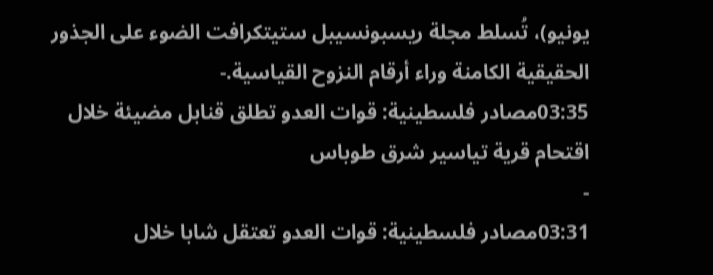يونيو)، تُسلط مجلة ريسبونسيبل ستيتكرافت الضوء على الجذور الحقيقية الكامنة وراء أرقام النزوح القياسية.-
03:35مصادر فلسطينية: قوات العدو تطلق قنابل مضيئة خلال اقتحام قرية تياسير شرق طوباس
-
03:31مصادر فلسطينية: قوات العدو تعتقل شابا خلال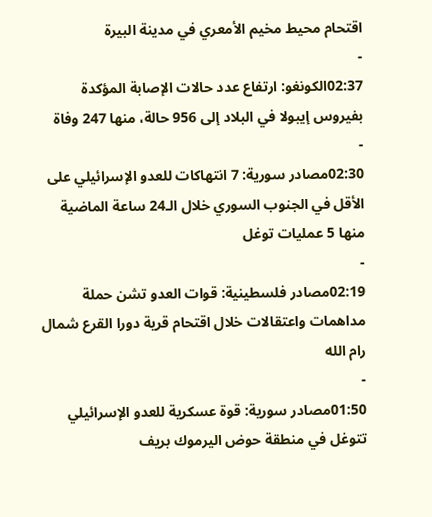اقتحام محيط مخيم الأمعري في مدينة البيرة
-
02:37الكونغو: ارتفاع عدد حالات الإصابة المؤكدة بفيروس إيبولا في البلاد إلى 956 حالة، منها 247 وفاة
-
02:30مصادر سورية: 7 انتهاكات للعدو الإسرائيلي على الأقل في الجنوب السوري خلال الـ24 ساعة الماضية منها 5 عمليات توغل
-
02:19مصادر فلسطينية: قوات العدو تشن حملة مداهمات واعتقالات خلال اقتحام قرية دورا القرع شمال رام الله
-
01:50مصادر سورية: قوة عسكرية للعدو الإسرائيلي تتوغل في منطقة حوض اليرموك بريف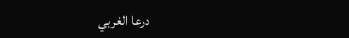درعا الغربي